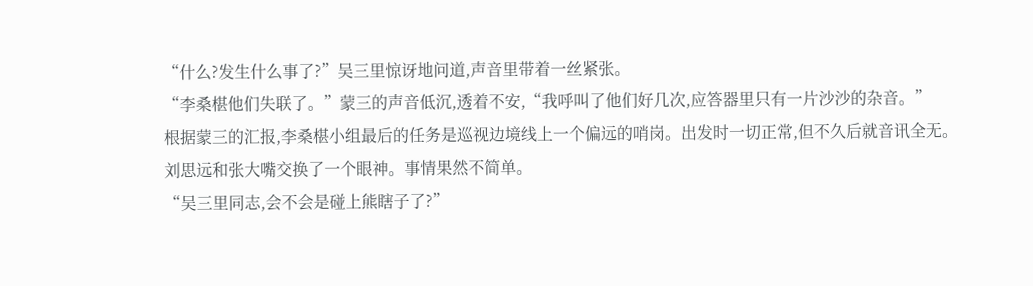“什么?发生什么事了?”吴三里惊讶地问道,声音里带着一丝紧张。
“李桑椹他们失联了。”蒙三的声音低沉,透着不安,“我呼叫了他们好几次,应答器里只有一片沙沙的杂音。”
根据蒙三的汇报,李桑椹小组最后的任务是巡视边境线上一个偏远的哨岗。出发时一切正常,但不久后就音讯全无。
刘思远和张大嘴交换了一个眼神。事情果然不简单。
“吴三里同志,会不会是碰上熊瞎子了?”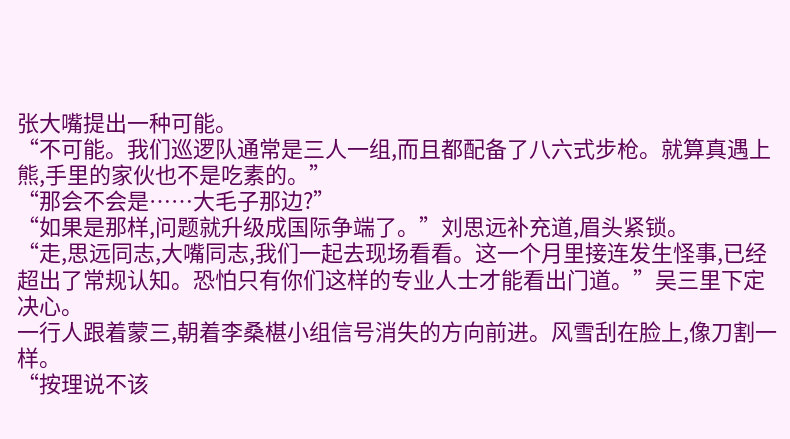张大嘴提出一种可能。
“不可能。我们巡逻队通常是三人一组,而且都配备了八六式步枪。就算真遇上熊,手里的家伙也不是吃素的。”
“那会不会是……大毛子那边?”
“如果是那样,问题就升级成国际争端了。”刘思远补充道,眉头紧锁。
“走,思远同志,大嘴同志,我们一起去现场看看。这一个月里接连发生怪事,已经超出了常规认知。恐怕只有你们这样的专业人士才能看出门道。”吴三里下定决心。
一行人跟着蒙三,朝着李桑椹小组信号消失的方向前进。风雪刮在脸上,像刀割一样。
“按理说不该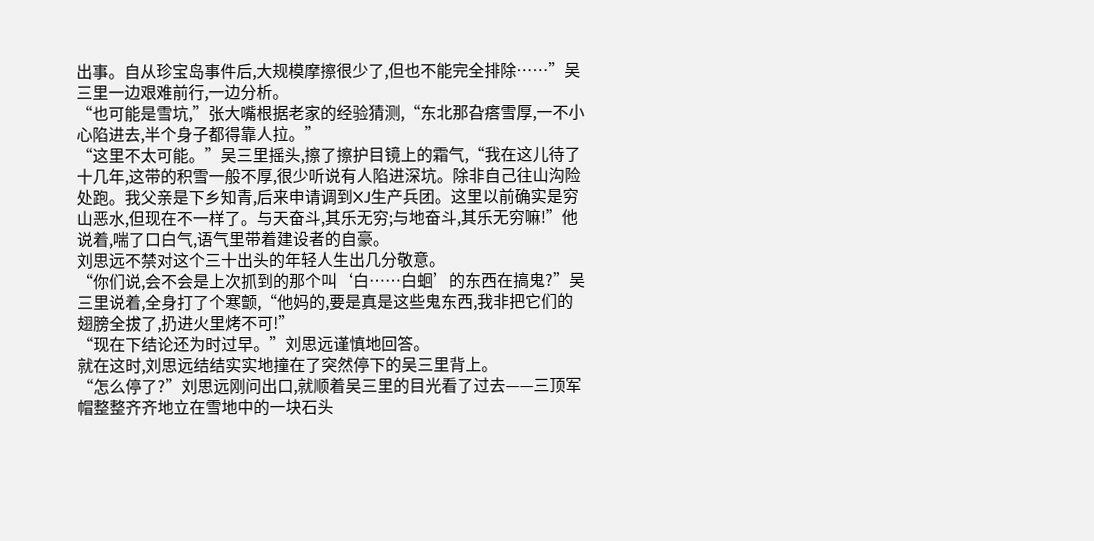出事。自从珍宝岛事件后,大规模摩擦很少了,但也不能完全排除……”吴三里一边艰难前行,一边分析。
“也可能是雪坑,”张大嘴根据老家的经验猜测,“东北那旮瘩雪厚,一不小心陷进去,半个身子都得靠人拉。”
“这里不太可能。”吴三里摇头,擦了擦护目镜上的霜气,“我在这儿待了十几年,这带的积雪一般不厚,很少听说有人陷进深坑。除非自己往山沟险处跑。我父亲是下乡知青,后来申请调到XJ生产兵团。这里以前确实是穷山恶水,但现在不一样了。与天奋斗,其乐无穷;与地奋斗,其乐无穷嘛!”他说着,喘了口白气,语气里带着建设者的自豪。
刘思远不禁对这个三十出头的年轻人生出几分敬意。
“你们说,会不会是上次抓到的那个叫‘白……白蛔’的东西在搞鬼?”吴三里说着,全身打了个寒颤,“他妈的,要是真是这些鬼东西,我非把它们的翅膀全拔了,扔进火里烤不可!”
“现在下结论还为时过早。”刘思远谨慎地回答。
就在这时,刘思远结结实实地撞在了突然停下的吴三里背上。
“怎么停了?”刘思远刚问出口,就顺着吴三里的目光看了过去——三顶军帽整整齐齐地立在雪地中的一块石头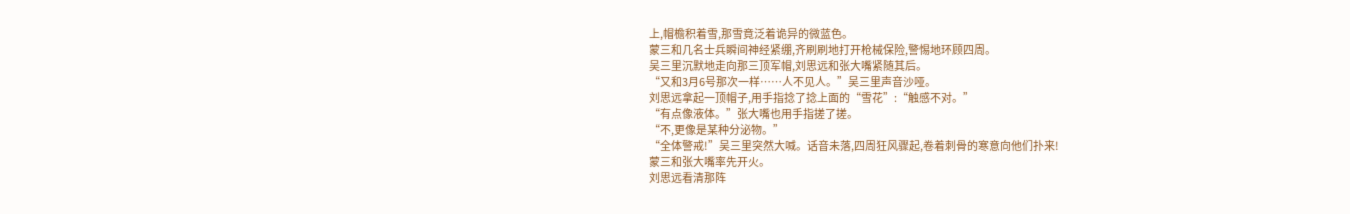上,帽檐积着雪,那雪竟泛着诡异的微蓝色。
蒙三和几名士兵瞬间神经紧绷,齐刷刷地打开枪械保险,警惕地环顾四周。
吴三里沉默地走向那三顶军帽,刘思远和张大嘴紧随其后。
“又和3月6号那次一样……人不见人。”吴三里声音沙哑。
刘思远拿起一顶帽子,用手指捻了捻上面的“雪花”:“触感不对。”
“有点像液体。”张大嘴也用手指搓了搓。
“不,更像是某种分泌物。”
“全体警戒!”吴三里突然大喊。话音未落,四周狂风骤起,卷着刺骨的寒意向他们扑来!
蒙三和张大嘴率先开火。
刘思远看清那阵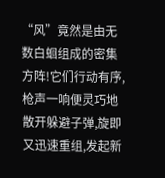“风”竟然是由无数白蛔组成的密集方阵!它们行动有序,枪声一响便灵巧地散开躲避子弹,旋即又迅速重组,发起新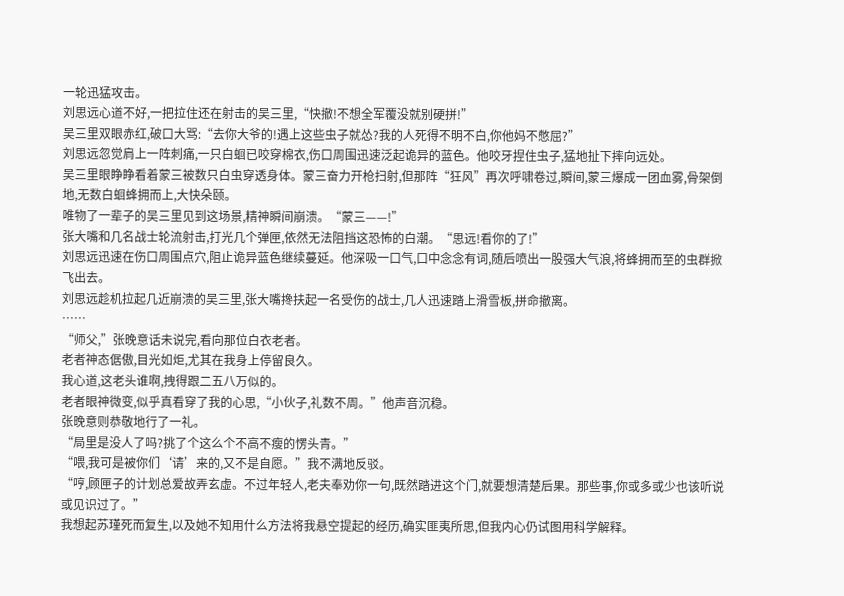一轮迅猛攻击。
刘思远心道不好,一把拉住还在射击的吴三里,“快撤!不想全军覆没就别硬拼!”
吴三里双眼赤红,破口大骂:“去你大爷的!遇上这些虫子就怂?我的人死得不明不白,你他妈不憋屈?”
刘思远忽觉肩上一阵刺痛,一只白蛔已咬穿棉衣,伤口周围迅速泛起诡异的蓝色。他咬牙捏住虫子,猛地扯下摔向远处。
吴三里眼睁睁看着蒙三被数只白虫穿透身体。蒙三奋力开枪扫射,但那阵“狂风”再次呼啸卷过,瞬间,蒙三爆成一团血雾,骨架倒地,无数白蛔蜂拥而上,大快朵颐。
唯物了一辈子的吴三里见到这场景,精神瞬间崩溃。“蒙三——!”
张大嘴和几名战士轮流射击,打光几个弹匣,依然无法阻挡这恐怖的白潮。“思远!看你的了!”
刘思远迅速在伤口周围点穴,阻止诡异蓝色继续蔓延。他深吸一口气,口中念念有词,随后喷出一股强大气浪,将蜂拥而至的虫群掀飞出去。
刘思远趁机拉起几近崩溃的吴三里,张大嘴搀扶起一名受伤的战士,几人迅速踏上滑雪板,拼命撤离。
……
“师父,”张晚意话未说完,看向那位白衣老者。
老者神态倨傲,目光如炬,尤其在我身上停留良久。
我心道,这老头谁啊,拽得跟二五八万似的。
老者眼神微变,似乎真看穿了我的心思,“小伙子,礼数不周。”他声音沉稳。
张晚意则恭敬地行了一礼。
“局里是没人了吗?挑了个这么个不高不瘦的愣头青。”
“喂,我可是被你们‘请’来的,又不是自愿。”我不满地反驳。
“哼,顾匣子的计划总爱故弄玄虚。不过年轻人,老夫奉劝你一句,既然踏进这个门,就要想清楚后果。那些事,你或多或少也该听说或见识过了。”
我想起苏瑾死而复生,以及她不知用什么方法将我悬空提起的经历,确实匪夷所思,但我内心仍试图用科学解释。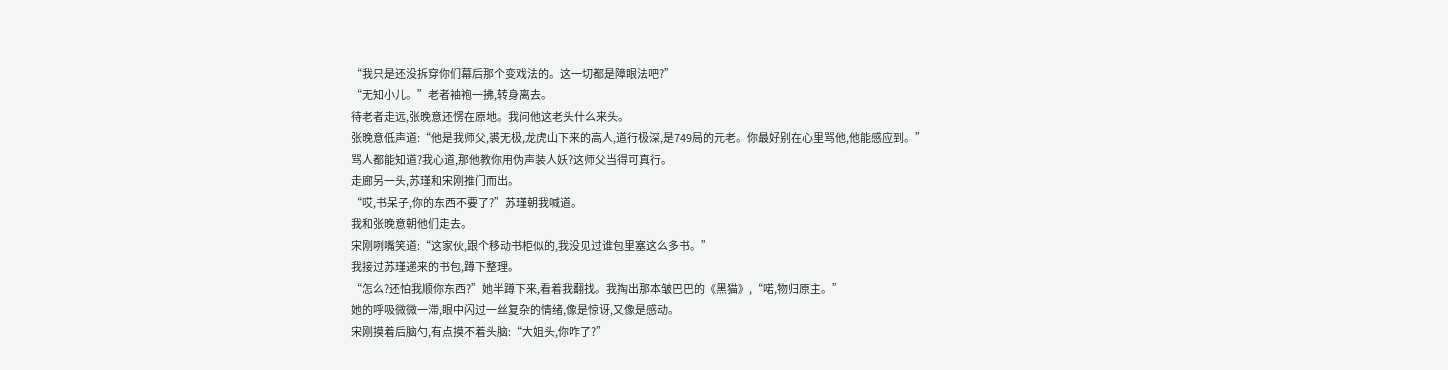“我只是还没拆穿你们幕后那个变戏法的。这一切都是障眼法吧?”
“无知小儿。”老者袖袍一拂,转身离去。
待老者走远,张晚意还愣在原地。我问他这老头什么来头。
张晚意低声道:“他是我师父,裘无极,龙虎山下来的高人,道行极深,是749局的元老。你最好别在心里骂他,他能感应到。”
骂人都能知道?我心道,那他教你用伪声装人妖?这师父当得可真行。
走廊另一头,苏瑾和宋刚推门而出。
“哎,书呆子,你的东西不要了?”苏瑾朝我喊道。
我和张晚意朝他们走去。
宋刚咧嘴笑道:“这家伙,跟个移动书柜似的,我没见过谁包里塞这么多书。”
我接过苏瑾递来的书包,蹲下整理。
“怎么?还怕我顺你东西?”她半蹲下来,看着我翻找。我掏出那本皱巴巴的《黑猫》,“喏,物归原主。”
她的呼吸微微一滞,眼中闪过一丝复杂的情绪,像是惊讶,又像是感动。
宋刚摸着后脑勺,有点摸不着头脑:“大姐头,你咋了?”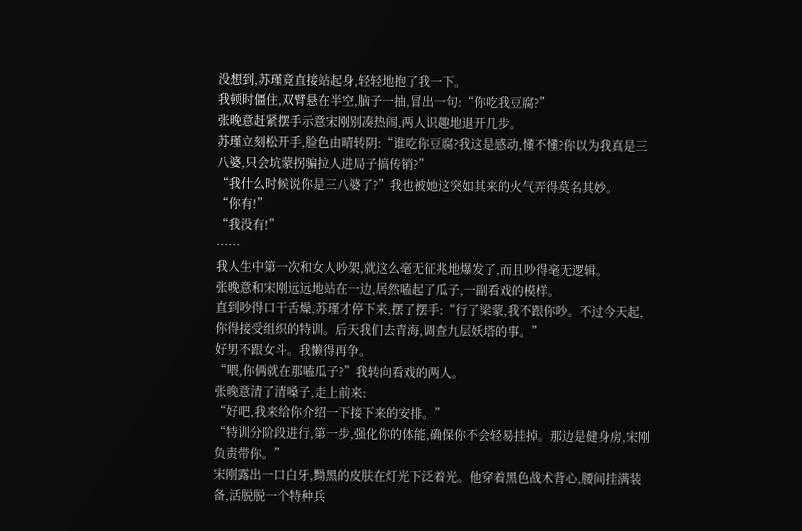没想到,苏瑾竟直接站起身,轻轻地抱了我一下。
我顿时僵住,双臂悬在半空,脑子一抽,冒出一句:“你吃我豆腐?”
张晚意赶紧摆手示意宋刚别凑热闹,两人识趣地退开几步。
苏瑾立刻松开手,脸色由晴转阴:“谁吃你豆腐?我这是感动,懂不懂?你以为我真是三八婆,只会坑蒙拐骗拉人进局子搞传销?”
“我什么时候说你是三八婆了?”我也被她这突如其来的火气弄得莫名其妙。
“你有!”
“我没有!”
……
我人生中第一次和女人吵架,就这么毫无征兆地爆发了,而且吵得毫无逻辑。
张晚意和宋刚远远地站在一边,居然嗑起了瓜子,一副看戏的模样。
直到吵得口干舌燥,苏瑾才停下来,摆了摆手:“行了梁蒙,我不跟你吵。不过今天起,你得接受组织的特训。后天我们去青海,调查九层妖塔的事。”
好男不跟女斗。我懒得再争。
“喂,你俩就在那嗑瓜子?”我转向看戏的两人。
张晚意清了清嗓子,走上前来:
“好吧,我来给你介绍一下接下来的安排。”
“特训分阶段进行,第一步,强化你的体能,确保你不会轻易挂掉。那边是健身房,宋刚负责带你。”
宋刚露出一口白牙,黝黑的皮肤在灯光下泛着光。他穿着黑色战术背心,腰间挂满装备,活脱脱一个特种兵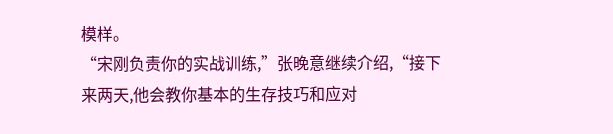模样。
“宋刚负责你的实战训练,”张晚意继续介绍,“接下来两天,他会教你基本的生存技巧和应对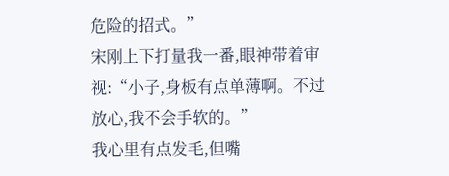危险的招式。”
宋刚上下打量我一番,眼神带着审视:“小子,身板有点单薄啊。不过放心,我不会手软的。”
我心里有点发毛,但嘴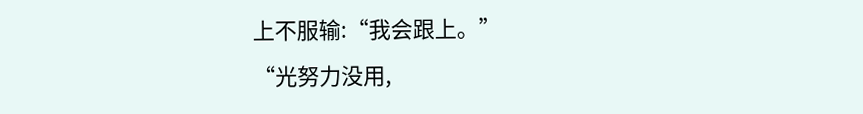上不服输:“我会跟上。”
“光努力没用,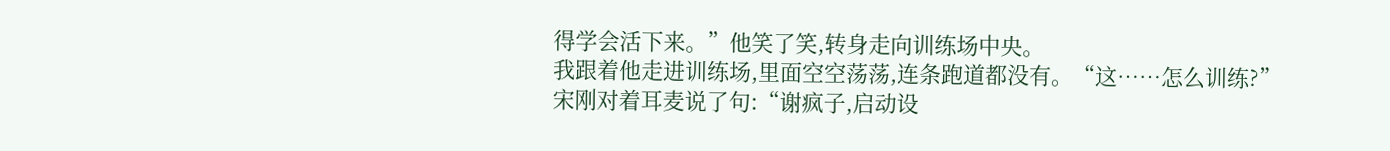得学会活下来。”他笑了笑,转身走向训练场中央。
我跟着他走进训练场,里面空空荡荡,连条跑道都没有。“这……怎么训练?”
宋刚对着耳麦说了句:“谢疯子,启动设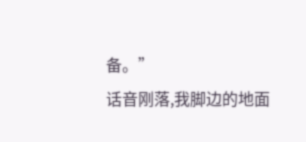备。”
话音刚落,我脚边的地面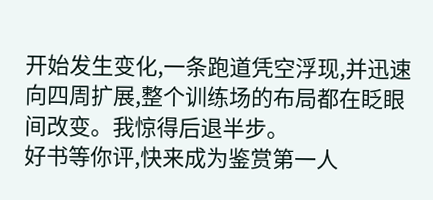开始发生变化,一条跑道凭空浮现,并迅速向四周扩展,整个训练场的布局都在眨眼间改变。我惊得后退半步。
好书等你评,快来成为鉴赏第一人